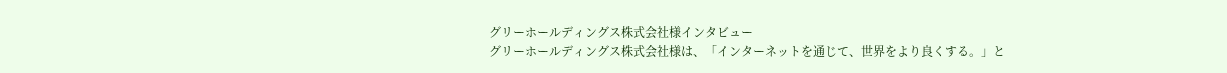グリーホールディングス株式会社様インタビュー
グリーホールディングス株式会社様は、「インターネットを通じて、世界をより良くする。」と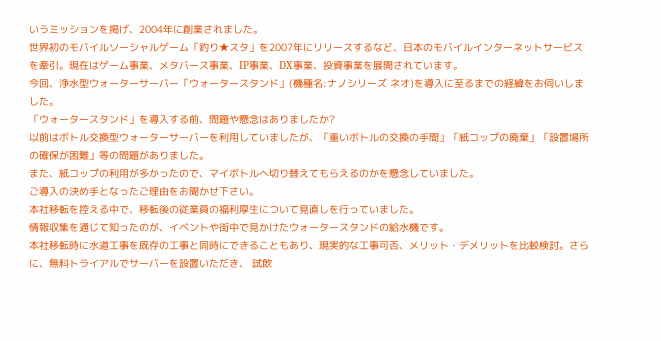いうミッションを掲げ、2004年に創業されました。
世界初のモバイルソーシャルゲーム「釣り★スタ」を2007年にリリースするなど、日本のモバイルインターネットサービスを牽引。現在はゲーム事業、メタバース事業、IP事業、DX事業、投資事業を展開されています。
今回、浄水型ウォーターサーバー「ウォータースタンド」(機種名:ナノシリーズ ネオ)を導入に至るまでの経緯をお伺いしました。
「ウォータースタンド」を導入する前、問題や懸念はありましたか?
以前はボトル交換型ウォーターサーバーを利用していましたが、「重いボトルの交換の手間」「紙コップの廃棄」「設置場所の確保が困難」等の問題がありました。
また、紙コップの利用が多かったので、マイボトルへ切り替えてもらえるのかを懸念していました。
ご導入の決め手となったご理由をお聞かせ下さい。
本社移転を控える中で、移転後の従業員の福利厚生について見直しを行っていました。
情報収集を通じて知ったのが、イベントや街中で見かけたウォータースタンドの給水機です。
本社移転時に水道工事を既存の工事と同時にできることもあり、現実的な工事可否、メリット・デメリットを比較検討。さらに、無料トライアルでサーバーを設置いただき、 試飲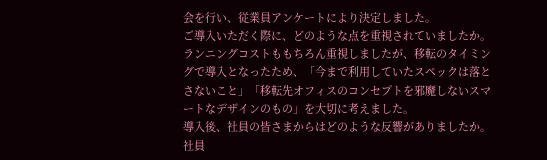会を行い、従業員アンケートにより決定しました。
ご導入いただく際に、どのような点を重視されていましたか。
ランニングコストももちろん重視しましたが、移転のタイミングで導入となったため、「今まで利用していたスペックは落とさないこと」「移転先オフィスのコンセプトを邪魔しないスマートなデザインのもの」を大切に考えました。
導入後、社員の皆さまからはどのような反響がありましたか。
社員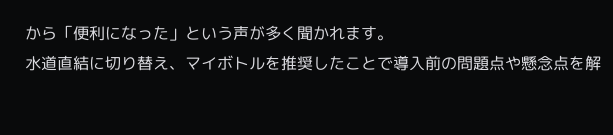から「便利になった」という声が多く聞かれます。
水道直結に切り替え、マイボトルを推奨したことで導入前の問題点や懸念点を解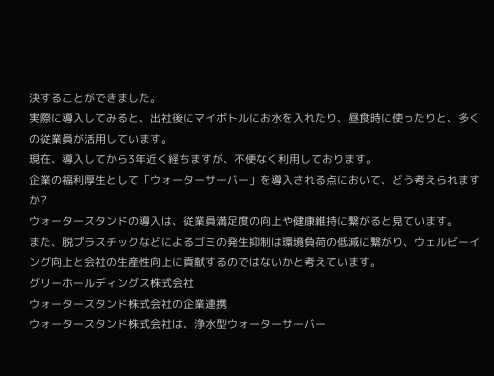決することができました。
実際に導入してみると、出社後にマイボトルにお水を入れたり、昼食時に使ったりと、多くの従業員が活用しています。
現在、導入してから3年近く経ちますが、不便なく利用しております。
企業の福利厚生として「ウォーターサーバー」を導入される点において、どう考えられますか?
ウォータースタンドの導入は、従業員満足度の向上や健康維持に繋がると見ています。
また、脱プラスチックなどによるゴミの発生抑制は環境負荷の低減に繋がり、ウェルビーイング向上と会社の生産性向上に貢献するのではないかと考えています。
グリーホールディングス株式会社
ウォータースタンド株式会社の企業連携
ウォータースタンド株式会社は、浄水型ウォーターサーバー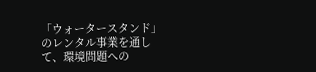「ウォータースタンド」のレンタル事業を通して、環境問題への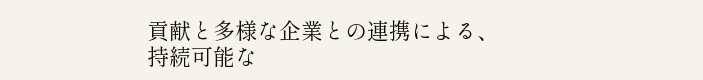貢献と多様な企業との連携による、持続可能な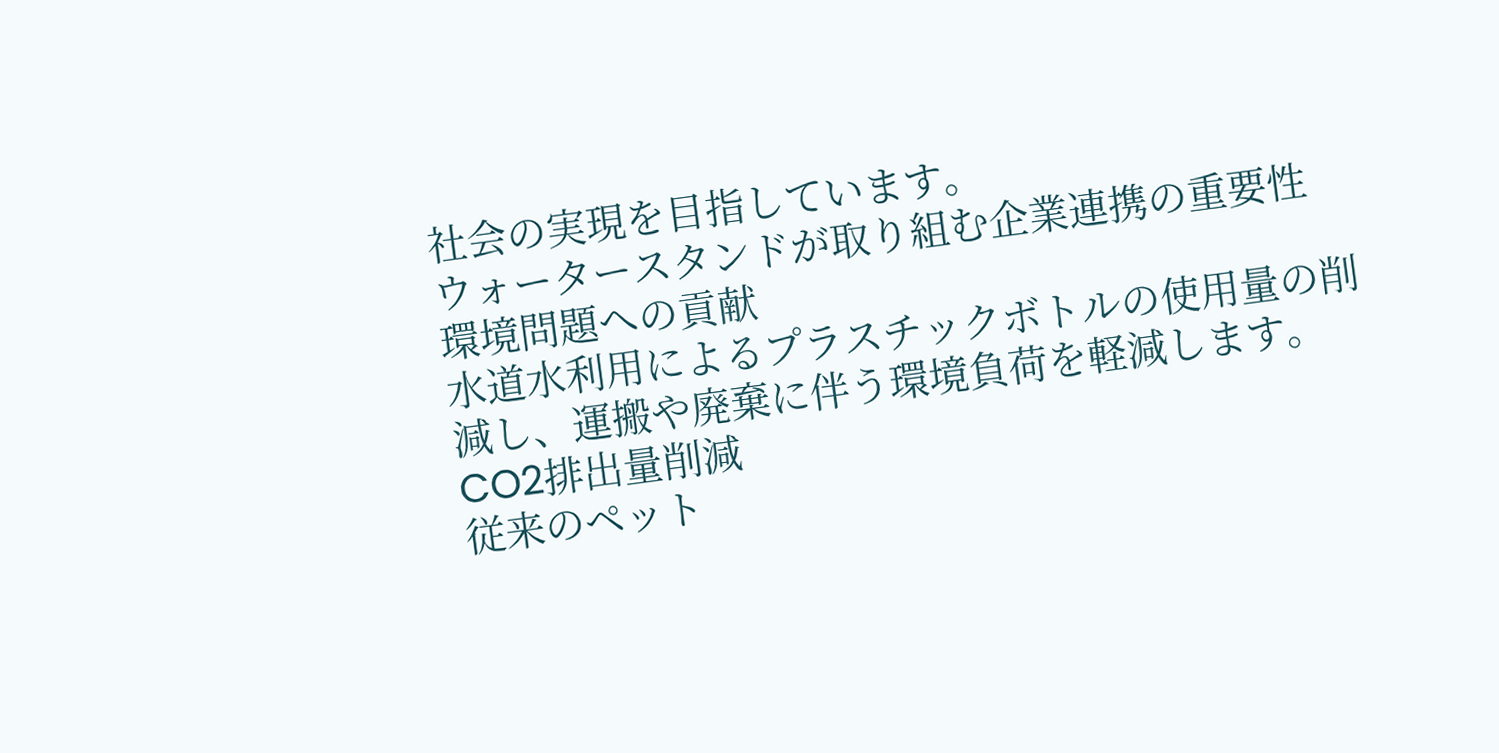社会の実現を目指しています。
ウォータースタンドが取り組む企業連携の重要性
環境問題への貢献
水道水利用によるプラスチックボトルの使用量の削減し、運搬や廃棄に伴う環境負荷を軽減します。
CO2排出量削減
従来のペット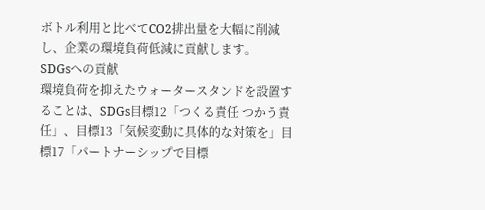ボトル利用と比べてCO2排出量を大幅に削減し、企業の環境負荷低減に貢献します。
SDGsへの貢献
環境負荷を抑えたウォータースタンドを設置することは、SDGs目標12「つくる責任 つかう責任」、目標13「気候変動に具体的な対策を」目標17「パートナーシップで目標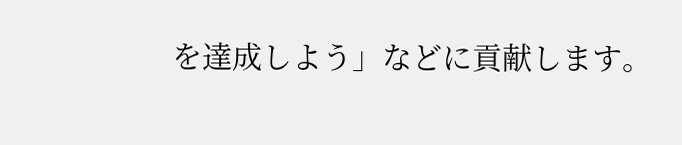を達成しよう」などに貢献します。